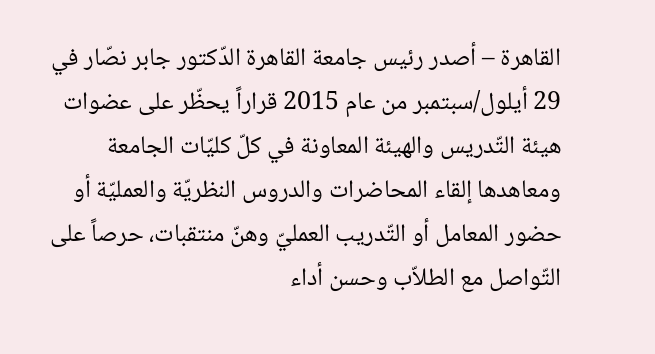القاهرة – أصدر رئيس جامعة القاهرة الدّكتور جابر نصّار في 29 أيلول/سبتمبر من عام 2015 قراراً يحظّر على عضوات هيئة التّدريس والهيئة المعاونة في كلّ كليّات الجامعة ومعاهدها إلقاء المحاضرات والدروس النظريّة والعمليّة أو حضور المعامل أو التّدريب العمليّ وهنّ منتقبات، حرصاً على التّواصل مع الطلاّب وحسن أداء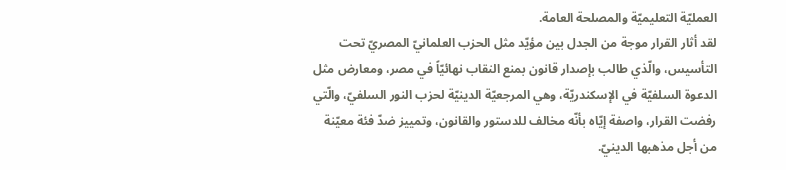العمليّة التعليميّة والمصلحة العامة.
لقد أثار القرار موجة من الجدل بين مؤيّد مثل الحزب العلمانيّ المصريّ تحت التأسيس، والّذي طالب بإصدار قانون بمنع النقاب نهائيّاً في مصر، ومعارض مثل الدعوة السلفيّة في الإسكندريّة، وهي المرجعيّة الدينيّة لحزب النور السلفيّ، والّتي رفضت القرار، واصفة إيّاه بأنّه مخالف للدستور والقانون، وتمييز ضدّ فئة معيّنة من أجل مذهبها الدينيّ.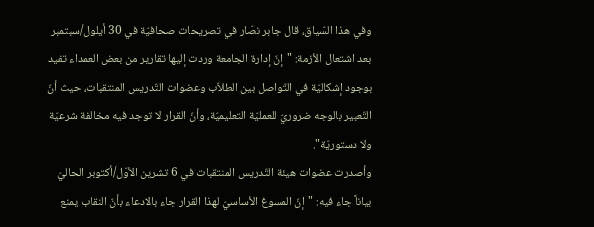وفي هذا السّياق، قال جابر نصّار في تصريحات صحافيّة في 30 أيلول/سبتمبر بعد اشتعال الأزمة: "إنّ إدارة الجامعة وردت إليها تقارير من بعض العمداء تفيد بوجود إشكاليّة في التّواصل بين الطلاّب وعضوات التّدريس المنتقبات، حيث أنّ التّعبير بالوجه ضروريّ للعمليّة التعليميّة، وأنّ القرار لا توجد فيه مخالفة شرعيّة ولا دستوريّة".
وأصدرت عضوات هيئة التّدريس المنتقبات في 6 تشرين الأوّل/أكتوبر الحاليّ بياناً جاء فيه: "إنّ المسوغ الأساسيّ لهذا القرار جاء بالادعاء بأنّ النقاب يمنع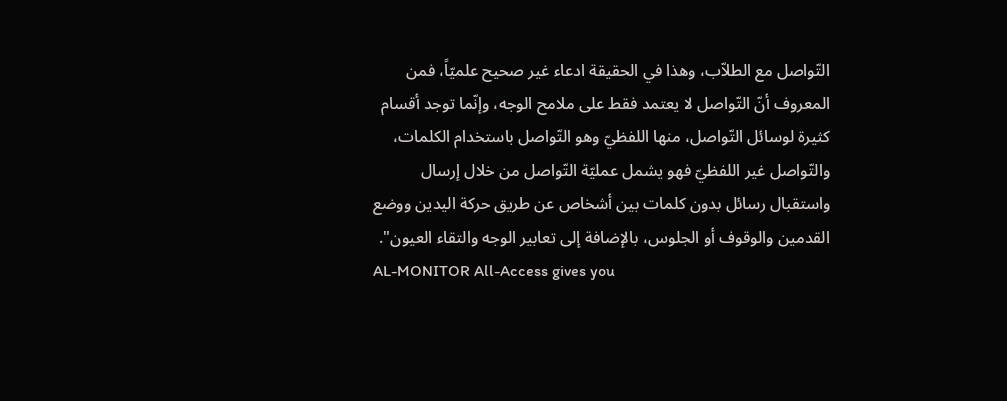التّواصل مع الطلاّب، وهذا في الحقيقة ادعاء غير صحيح علميّاً، فمن المعروف أنّ التّواصل لا يعتمد فقط على ملامح الوجه، وإنّما توجد أقسام كثيرة لوسائل التّواصل، منها اللفظيّ وهو التّواصل باستخدام الكلمات، والتّواصل غير اللفظيّ فهو يشمل عمليّة التّواصل من خلال إرسال واستقبال رسائل بدون كلمات بين أشخاص عن طريق حركة اليدين ووضع القدمين والوقوف أو الجلوس، بالإضافة إلى تعابير الوجه والتقاء العيون".
AL-MONITOR All-Access gives you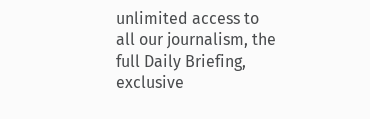unlimited access to all our journalism, the full Daily Briefing, exclusive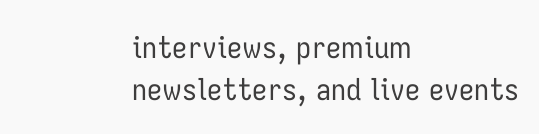interviews, premium newsletters, and live events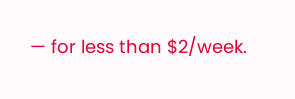— for less than $2/week.